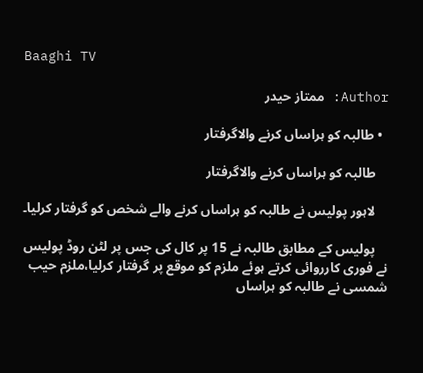Baaghi TV

Author: ممتاز حیدر

  • طالبہ کو ہراساں کرنے والاگرفتار

    طالبہ کو ہراساں کرنے والاگرفتار

    لاہور پولیس نے طالبہ کو ہراساں کرنے والے شخص کو گرفتار کرلیا۔

    پولیس کے مطابق طالبہ نے 15 پر کال کی جس پر لٹن روڈ پولیس نے فوری کارروائی کرتے ہوئے ملزم کو موقع پر گرفتار کرلیا،ملزم حیب شمسی نے طالبہ کو ہراساں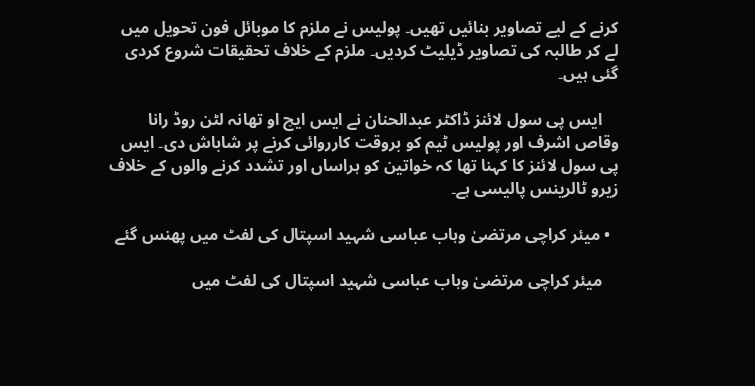کرنے کے لیے تصاویر بنائیں تھیں۔ پولیس نے ملزم کا موبائل فون تحویل میں لے کر طالبہ کی تصاویر ڈیلیٹ کردیں۔ ملزم کے خلاف تحقیقات شروع کردی گئی ہیں۔

    ایس پی سول لائنز ڈاکٹر عبدالحنان نے ایس ایچ او تھانہ لٹن روڈ رانا وقاص اشرف اور پولیس ٹیم کو بروقت کارروائی کرنے پر شاباش دی۔ ایس پی سول لائنز کا کہنا تھا کہ خواتین کو ہراساں اور تشدد کرنے والوں کے خلاف زیرو ٹالرینس پالیسی ہے۔

  • میئر کراچی مرتضیٰ وہاب عباسی شہید اسپتال کی لفٹ میں پھنس گئے

    میئر کراچی مرتضیٰ وہاب عباسی شہید اسپتال کی لفٹ میں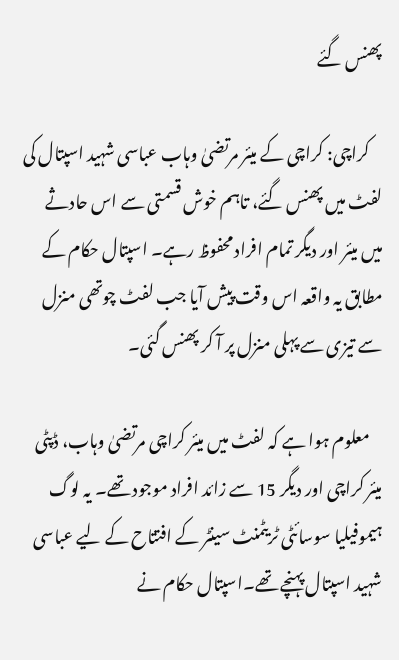پھنس گئے

    کراچی: کراچی کے میئر مرتضیٰ وہاب عباسی شہید اسپتال کی لفٹ میں پھنس گئے، تاہم خوش قسمتی سے اس حادثے میں میئر اور دیگر تمام افراد محفوظ رہے۔ اسپتال حکام کے مطابق یہ واقعہ اس وقت پیش آیا جب لفٹ چوتھی منزل سے تیزی سے پہلی منزل پر آ کر پھنس گئی۔

    معلوم ہوا ہے کہ لفٹ میں میئر کراچی مرتضیٰ وہاب، ڈپٹی میئر کراچی اور دیگر 15 سے زائد افراد موجود تھے۔ یہ لوگ ہیموفیلیا سوسائٹی ٹریٹمنٹ سینٹر کے افتتاح کے لیے عباسی شہید اسپتال پہنچے تھے۔اسپتال حکام نے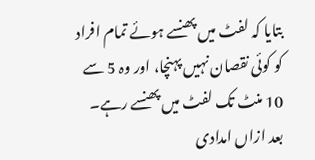بتایا کہ لفٹ میں پھنسے ہوئے تمام افراد کو کوئی نقصان نہیں پہنچا، اور وہ 5 سے 10 منٹ تک لفٹ میں پھنسے رہے۔ بعد ازاں امدادی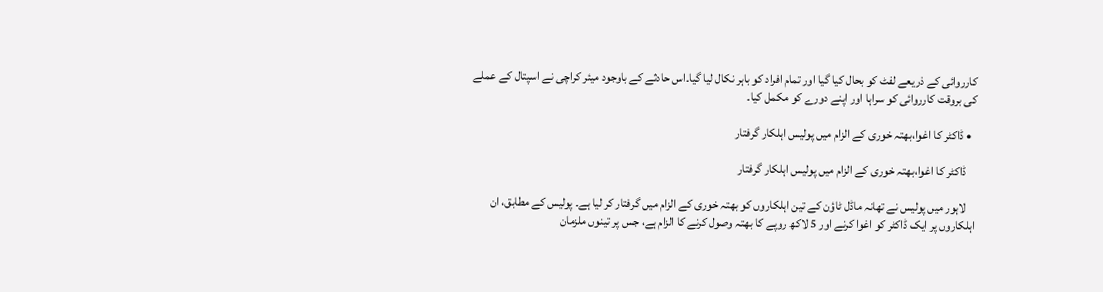کارروائی کے ذریعے لفٹ کو بحال کیا گیا اور تمام افراد کو باہر نکال لیا گیا۔اس حادثے کے باوجود میئر کراچی نے اسپتال کے عملے کی بروقت کارروائی کو سراہا اور اپنے دورے کو مکمل کیا۔

  • ڈاکٹر کا اغوا،بھتہ خوری کے الزام میں پولیس اہلکار گرفتار

    ڈاکٹر کا اغوا،بھتہ خوری کے الزام میں پولیس اہلکار گرفتار

    لاہور میں پولیس نے تھانہ ماڈل ٹاؤن کے تین اہلکاروں کو بھتہ خوری کے الزام میں گرفتار کر لیا ہے۔ پولیس کے مطابق، ان اہلکاروں پر ایک ڈاکٹر کو اغوا کرنے اور 5 لاکھ روپے کا بھتہ وصول کرنے کا الزام ہے، جس پر تینوں ملزمان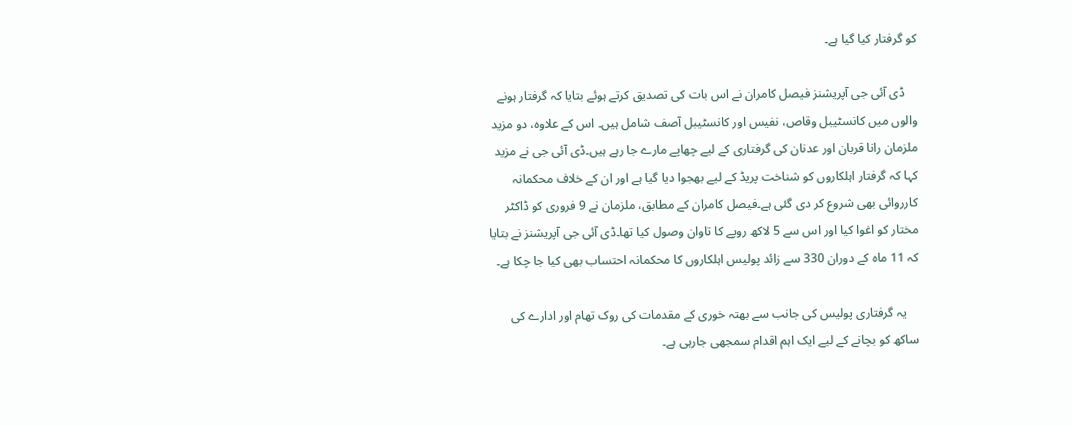کو گرفتار کیا گیا ہے۔

    ڈی آئی جی آپریشنز فیصل کامران نے اس بات کی تصدیق کرتے ہوئے بتایا کہ گرفتار ہونے والوں میں کانسٹیبل وقاص، نفیس اور کانسٹیبل آصف شامل ہیں۔ اس کے علاوہ، دو مزید ملزمان رانا قربان اور عدنان کی گرفتاری کے لیے چھاپے مارے جا رہے ہیں۔ڈی آئی جی نے مزید کہا کہ گرفتار اہلکاروں کو شناخت پریڈ کے لیے بھجوا دیا گیا ہے اور ان کے خلاف محکمانہ کارروائی بھی شروع کر دی گئی ہے۔فیصل کامران کے مطابق، ملزمان نے 9 فروری کو ڈاکٹر مختار کو اغوا کیا اور اس سے 5 لاکھ روپے کا تاوان وصول کیا تھا۔ڈی آئی جی آپریشنز نے بتایا کہ 11 ماہ کے دوران 330 سے زائد پولیس اہلکاروں کا محکمانہ احتساب بھی کیا جا چکا ہے۔

    یہ گرفتاری پولیس کی جانب سے بھتہ خوری کے مقدمات کی روک تھام اور ادارے کی ساکھ کو بچانے کے لیے ایک اہم اقدام سمجھی جارہی ہے۔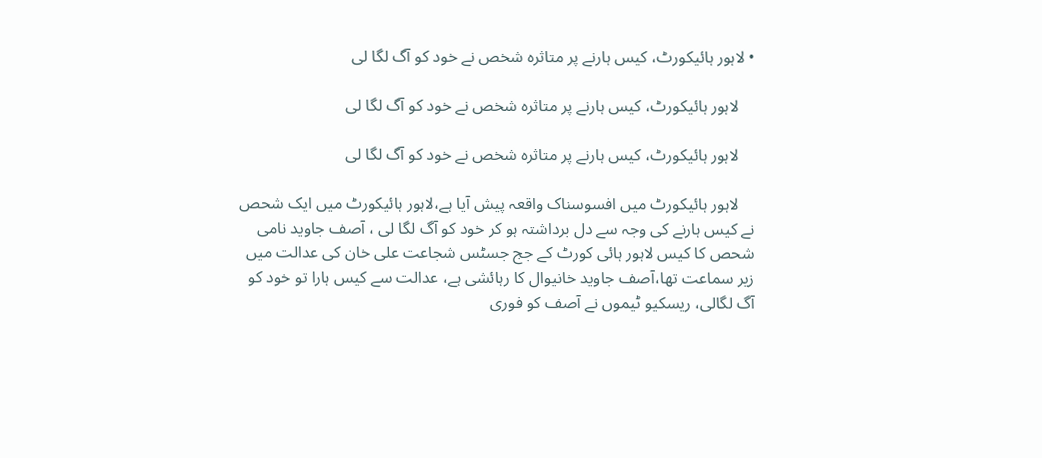• لاہور ہائیکورٹ، کیس ہارنے پر متاثرہ شخص نے خود کو آگ لگا لی

    لاہور ہائیکورٹ، کیس ہارنے پر متاثرہ شخص نے خود کو آگ لگا لی

    لاہور ہائیکورٹ، کیس ہارنے پر متاثرہ شخص نے خود کو آگ لگا لی

    لاہور ہائیکورٹ میں افسوسناک واقعہ پیش آیا ہے،لاہور ہائیکورٹ میں ایک شحص نے کیس ہارنے کی وجہ سے دل برداشتہ ہو کر خود کو آگ لگا لی ، آصف جاوید نامی شحص کا کیس لاہور ہائی کورٹ کے جج جسٹس شجاعت علی خان کی عدالت میں زیر سماعت تھا،آصف جاوید خانیوال کا رہائشی ہے، عدالت سے کیس ہارا تو خود کو آگ لگالی، ریسکیو ٹیموں نے آصف کو فوری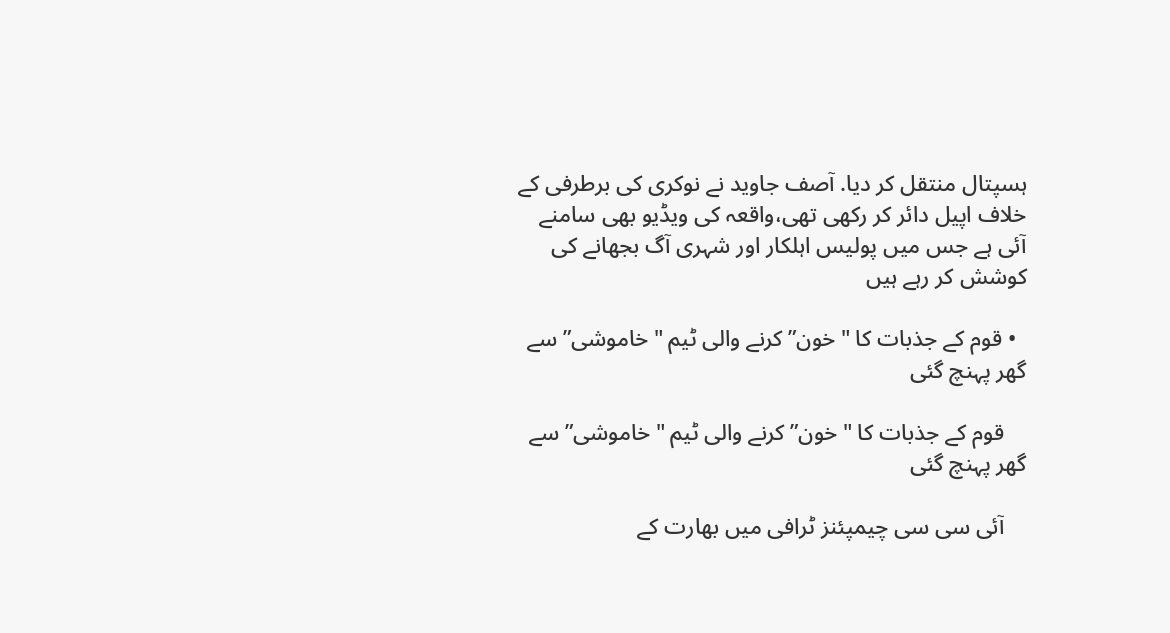ہسپتال منتقل کر دیا. آصف جاوید نے نوکری کی برطرفی کے خلاف اپیل دائر کر رکھی تھی،واقعہ کی ویڈیو بھی سامنے آئی ہے جس میں پولیس اہلکار اور شہری آگ بجھانے کی کوشش کر رہے ہیں

  • قوم کے جذبات کا "خون” کرنے والی ٹیم "خاموشی” سے گھر پہنچ گئی

    قوم کے جذبات کا "خون” کرنے والی ٹیم "خاموشی” سے گھر پہنچ گئی

    آئی سی سی چیمپئنز ٹرافی میں بھارت کے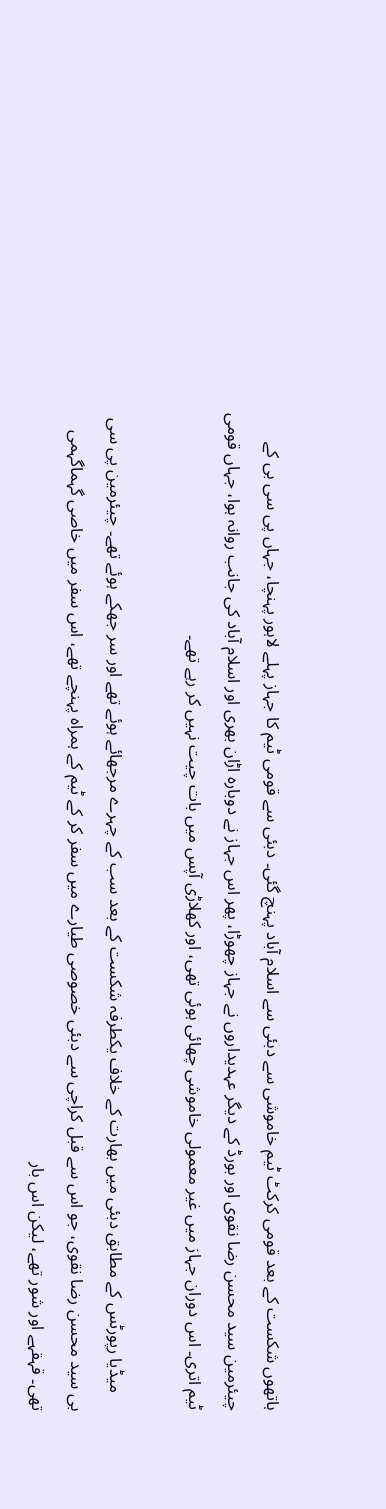ہاتھوں شکست کے بعد قومی کرکٹ ٹیم خاموشی سے دبئی سے اسلام آباد پہنچ گئی۔ دبئی سے قومی ٹیم کا جہاز پہلے لاہور پہنچا، جہاں پی سی بی کے چیئرمین سید محسن رضا نقوی اور بورڈ کے دیگر عہدیداروں نے جہاز چھوڑا، پھر اس جہاز نے دوبارہ اڑان بھری اور اسلام آباد کی جانب روانہ ہوا، جہاں قومی ٹیم اتری۔ اس دوران جہاز میں غیر معمولی خاموشی چھائی ہوئی تھی، اور کھلاڑی آپس میں بات چیت نہیں کر رہے تھے۔

    میڈیا رپورٹس کے مطابق دبئی میں بھارت کے خلاف یکطرفہ شکست کے بعد سب کے چہرے مرجھائے ہوئے تھے اور سر جھکے ہوئے تھے۔ چیئرمین پی سی بی سید محسن رضا نقوی، جو اس سے قبل کراچی سے دبئی خصوصی طیارے میں سفر کر کے ٹیم کے ہمراہ پہنچے تھے، اس سفر میں خاصی گہماگہمی تھی۔ قہقہے اور شور تھے، لیکن اس بار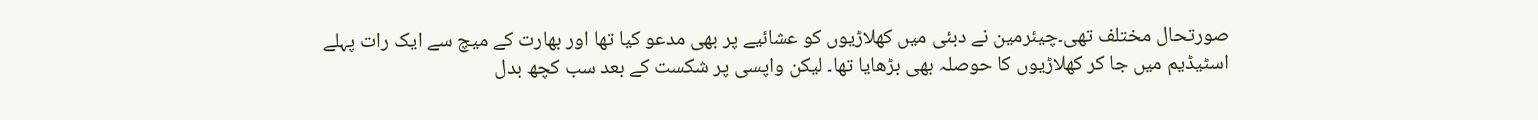صورتحال مختلف تھی۔چیئرمین نے دبئی میں کھلاڑیوں کو عشائیے پر بھی مدعو کیا تھا اور بھارت کے میچ سے ایک رات پہلے اسٹیڈیم میں جا کر کھلاڑیوں کا حوصلہ بھی بڑھایا تھا۔ لیکن واپسی پر شکست کے بعد سب کچھ بدل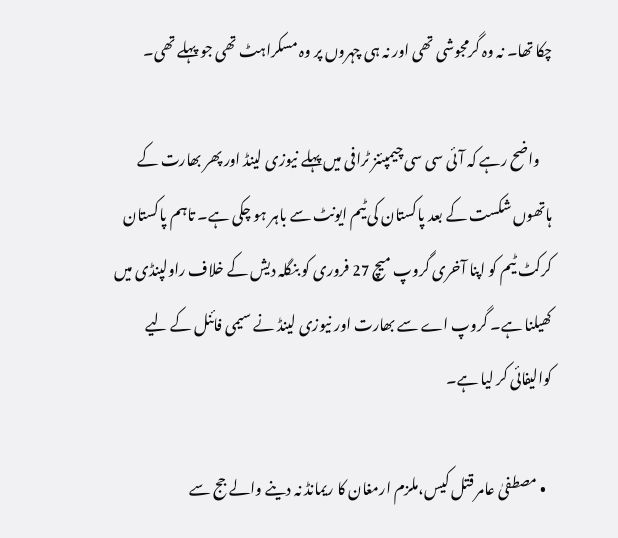چکا تھا۔ نہ وہ گرمجوشی تھی اور نہ ہی چہروں پر وہ مسکراہٹ تھی جو پہلے تھی۔

    واضح رہے کہ آئی سی سی چیمپئنز ٹرافی میں پہلے نیوزی لینڈ اور پھر بھارت کے ہاتھوں شکست کے بعد پاکستان کی ٹیم ایونٹ سے باہر ہو چکی ہے۔ تاہم پاکستان کرکٹ ٹیم کو اپنا آخری گروپ میچ 27 فروری کو بنگلہ دیش کے خلاف راولپنڈی میں کھیلنا ہے۔ گروپ اے سے بھارت اور نیوزی لینڈ نے سیمی فائنل کے لیے کوالیفائی کر لیا ہے۔

  • مصطفیٰ عامر قتل کیس،ملزم ارمغان کا ریمانڈ نہ دینے والے جج سے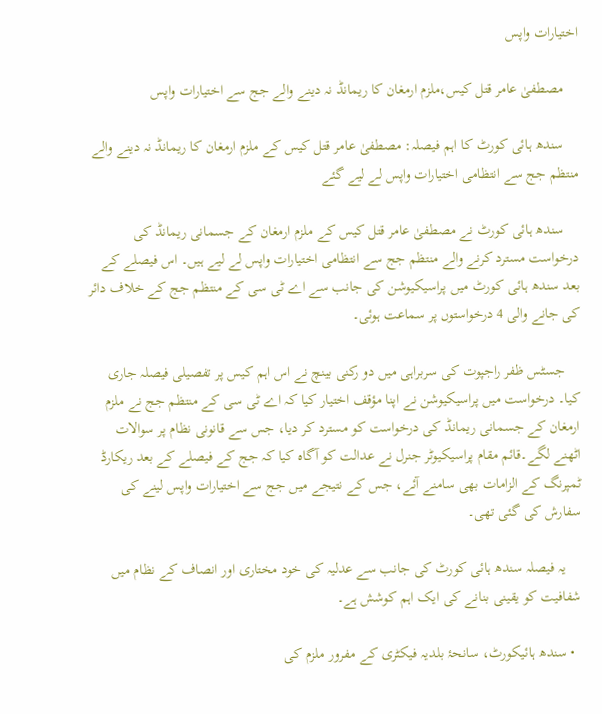اختیارات واپس

    مصطفیٰ عامر قتل کیس،ملزم ارمغان کا ریمانڈ نہ دینے والے جج سے اختیارات واپس

    سندھ ہائی کورٹ کا اہم فیصلہ: مصطفیٰ عامر قتل کیس کے ملزم ارمغان کا ریمانڈ نہ دینے والے منتظم جج سے انتظامی اختیارات واپس لے لیے گئے

    سندھ ہائی کورٹ نے مصطفیٰ عامر قتل کیس کے ملزم ارمغان کے جسمانی ریمانڈ کی درخواست مسترد کرنے والے منتظم جج سے انتظامی اختیارات واپس لے لیے ہیں۔ اس فیصلے کے بعد سندھ ہائی کورٹ میں پراسیکیوشن کی جانب سے اے ٹی سی کے منتظم جج کے خلاف دائر کی جانے والی 4 درخواستوں پر سماعت ہوئی۔

    جسٹس ظفر راجپوت کی سربراہی میں دو رکنی بینچ نے اس اہم کیس پر تفصیلی فیصلہ جاری کیا۔ درخواست میں پراسیکیوشن نے اپنا مؤقف اختیار کیا کہ اے ٹی سی کے منتظم جج نے ملزم ارمغان کے جسمانی ریمانڈ کی درخواست کو مسترد کر دیا، جس سے قانونی نظام پر سوالات اٹھنے لگے۔قائم مقام پراسیکیوٹر جنرل نے عدالت کو آگاہ کیا کہ جج کے فیصلے کے بعد ریکارڈ ٹمپرنگ کے الزامات بھی سامنے آئے، جس کے نتیجے میں جج سے اختیارات واپس لینے کی سفارش کی گئی تھی۔

    یہ فیصلہ سندھ ہائی کورٹ کی جانب سے عدلیہ کی خود مختاری اور انصاف کے نظام میں شفافیت کو یقینی بنانے کی ایک اہم کوشش ہے۔

  • سندھ ہائیکورٹ، سانحۂ بلدیہ فیکٹری کے مفرور ملزم کی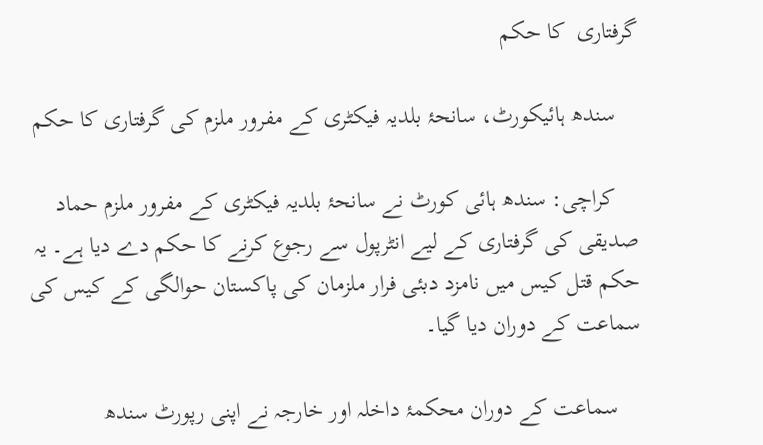گرفتاری  کا حکم

    سندھ ہائیکورٹ، سانحۂ بلدیہ فیکٹری کے مفرور ملزم کی گرفتاری کا حکم

    کراچی: سندھ ہائی کورٹ نے سانحۂ بلدیہ فیکٹری کے مفرور ملزم حماد صدیقی کی گرفتاری کے لیے انٹرپول سے رجوع کرنے کا حکم دے دیا ہے۔ یہ حکم قتل کیس میں نامزد دبئی فرار ملزمان کی پاکستان حوالگی کے کیس کی سماعت کے دوران دیا گیا۔

    سماعت کے دوران محکمۂ داخلہ اور خارجہ نے اپنی رپورٹ سندھ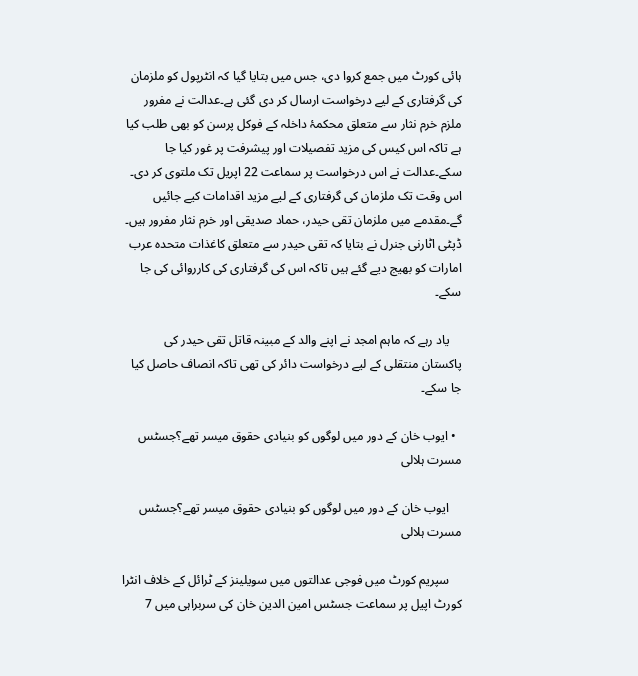ہائی کورٹ میں جمع کروا دی، جس میں بتایا گیا کہ انٹرپول کو ملزمان کی گرفتاری کے لیے درخواست ارسال کر دی گئی ہے۔عدالت نے مفرور ملزم خرم نثار سے متعلق محکمۂ داخلہ کے فوکل پرسن کو بھی طلب کیا ہے تاکہ اس کیس کی مزید تفصیلات اور پیشرفت پر غور کیا جا سکے۔عدالت نے اس درخواست پر سماعت 22 اپریل تک ملتوی کر دی۔ اس وقت تک ملزمان کی گرفتاری کے لیے مزید اقدامات کیے جائیں گے۔مقدمے میں ملزمان تقی حیدر، حماد صدیقی اور خرم نثار مفرور ہیں۔ ڈپٹی اٹارنی جنرل نے بتایا کہ تقی حیدر سے متعلق کاغذات متحدہ عرب امارات کو بھیج دیے گئے ہیں تاکہ اس کی گرفتاری کی کارروائی کی جا سکے۔

    یاد رہے کہ ماہم امجد نے اپنے والد کے مبینہ قاتل تقی حیدر کی پاکستان منتقلی کے لیے درخواست دائر کی تھی تاکہ انصاف حاصل کیا جا سکے۔

  • ایوب خان کے دور میں لوگوں کو بنیادی حقوق میسر تھے؟جسٹس مسرت ہلالی

    ایوب خان کے دور میں لوگوں کو بنیادی حقوق میسر تھے؟جسٹس مسرت ہلالی

    سپریم کورٹ میں فوجی عدالتوں میں سویلینز کے ٹرائل کے خلاف انٹرا کورٹ اپیل پر سماعت جسٹس امین الدین خان کی سربراہی میں 7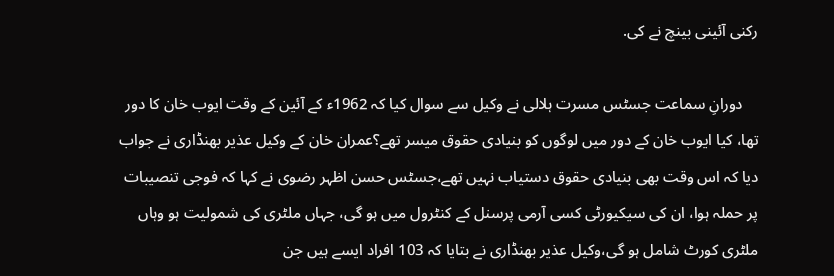رکنی آئینی بینچ نے کی.

    دورانِ سماعت جسٹس مسرت ہلالی نے وکیل سے سوال کیا کہ 1962ء کے آئین کے وقت ایوب خان کا دور تھا، کیا ایوب خان کے دور میں لوگوں کو بنیادی حقوق میسر تھے؟عمران خان کے وکیل عذیر بھنڈاری نے جواب دیا کہ اس وقت بھی بنیادی حقوق دستیاب نہیں تھے،جسٹس حسن اظہر رضوی نے کہا کہ فوجی تنصیبات پر حملہ ہوا، ان کی سیکیورٹی کسی آرمی پرسنل کے کنٹرول میں ہو گی، جہاں ملٹری کی شمولیت ہو وہاں ملٹری کورٹ شامل ہو گی،وکیل عذیر بھنڈاری نے بتایا کہ 103 افراد ایسے ہیں جن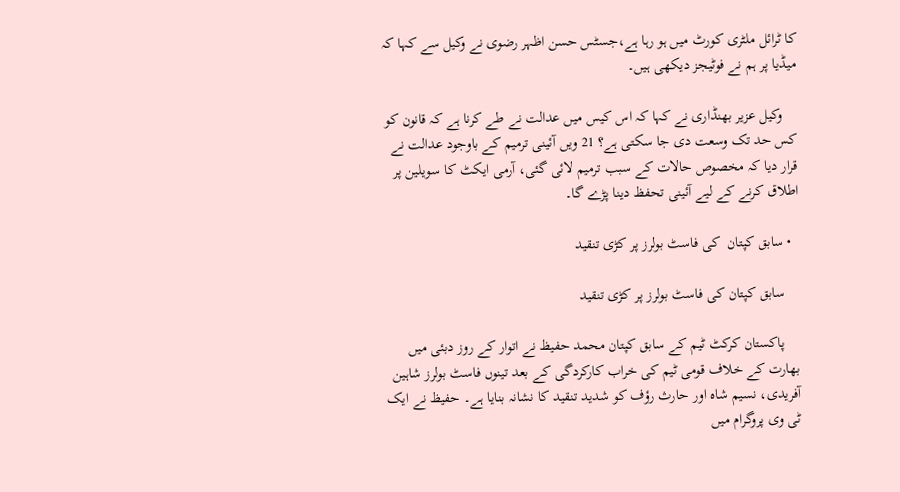کا ٹرائل ملٹری کورٹ میں ہو رہا ہے،جسٹس حسن اظہر رضوی نے وکیل سے کہا کہ میڈیا پر ہم نے فوٹیجز دیکھی ہیں۔

    وکیل عزیر بھنڈاری نے کہا کہ اس کیس میں عدالت نے طے کرنا ہے کہ قانون کو کس حد تک وسعت دی جا سکتی ہے؟ 21 ویں آئینی ترمیم کے باوجود عدالت نے قرار دیا کہ مخصوص حالات کے سبب ترمیم لائی گئی، آرمی ایکٹ کا سویلین پر اطلاق کرنے کے لیے آئینی تحفظ دینا پڑے گا۔

  • سابق کپتان  کی فاسٹ بولرز پر کڑی تنقید

    سابق کپتان کی فاسٹ بولرز پر کڑی تنقید

    پاکستان کرکٹ ٹیم کے سابق کپتان محمد حفیظ نے اتوار کے روز دبئی میں بھارت کے خلاف قومی ٹیم کی خراب کارکردگی کے بعد تینوں فاسٹ بولرز شاہین آفریدی، نسیم شاہ اور حارث رؤف کو شدید تنقید کا نشانہ بنایا ہے۔ حفیظ نے ایک ٹی وی پروگرام میں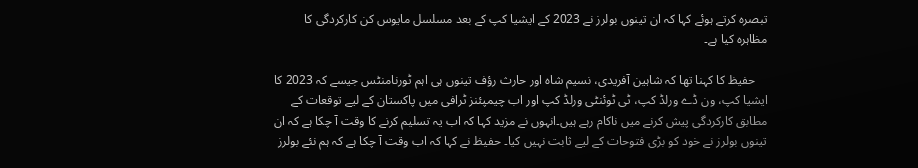تبصرہ کرتے ہوئے کہا کہ ان تینوں بولرز نے 2023 کے ایشیا کپ کے بعد مسلسل مایوس کن کارکردگی کا مظاہرہ کیا ہے۔

    حفیظ کا کہنا تھا کہ شاہین آفریدی، نسیم شاہ اور حارث رؤف تینوں ہی اہم ٹورنامنٹس جیسے کہ 2023 کا ایشیا کپ، ون ڈے ورلڈ کپ، ٹی ٹوئنٹی ورلڈ کپ اور اب چیمپئنز ٹرافی میں پاکستان کے لیے توقعات کے مطابق کارکردگی پیش کرنے میں ناکام رہے ہیں۔انہوں نے مزید کہا کہ اب یہ تسلیم کرنے کا وقت آ چکا ہے کہ ان تینوں بولرز نے خود کو بڑی فتوحات کے لیے ثابت نہیں کیا۔ حفیظ نے کہا کہ اب وقت آ چکا ہے کہ ہم نئے بولرز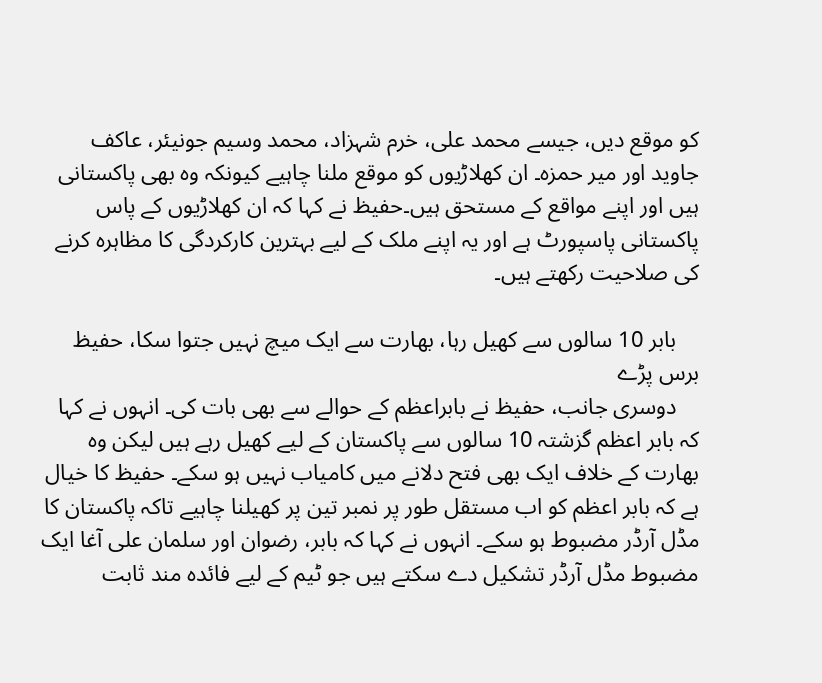کو موقع دیں، جیسے محمد علی، خرم شہزاد، محمد وسیم جونیئر، عاکف جاوید اور میر حمزہ۔ ان کھلاڑیوں کو موقع ملنا چاہیے کیونکہ وہ بھی پاکستانی ہیں اور اپنے مواقع کے مستحق ہیں۔حفیظ نے کہا کہ ان کھلاڑیوں کے پاس پاکستانی پاسپورٹ ہے اور یہ اپنے ملک کے لیے بہترین کارکردگی کا مظاہرہ کرنے کی صلاحیت رکھتے ہیں۔

    بابر 10 سالوں سے کھیل رہا، بھارت سے ایک میچ نہیں جتوا سکا، حفیظ برس پڑے
    دوسری جانب، حفیظ نے بابراعظم کے حوالے سے بھی بات کی۔ انہوں نے کہا کہ بابر اعظم گزشتہ 10 سالوں سے پاکستان کے لیے کھیل رہے ہیں لیکن وہ بھارت کے خلاف ایک بھی فتح دلانے میں کامیاب نہیں ہو سکے۔ حفیظ کا خیال ہے کہ بابر اعظم کو اب مستقل طور پر نمبر تین پر کھیلنا چاہیے تاکہ پاکستان کا مڈل آرڈر مضبوط ہو سکے۔ انہوں نے کہا کہ بابر، رضوان اور سلمان علی آغا ایک مضبوط مڈل آرڈر تشکیل دے سکتے ہیں جو ٹیم کے لیے فائدہ مند ثابت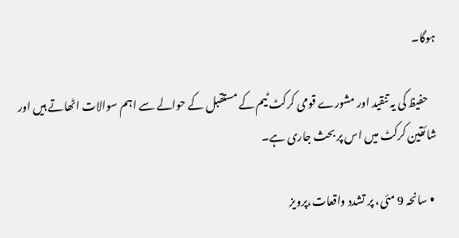ہوگا۔

    حفیظ کی یہ تنقید اور مشورے قومی کرکٹ ٹیم کے مستقبل کے حوالے سے اہم سوالات اٹھاتے ہیں اور شائقین کرکٹ میں اس پر بحث جاری ہے۔

  • سانحہ 9 مئی، پر تشدد واقعات،پرویز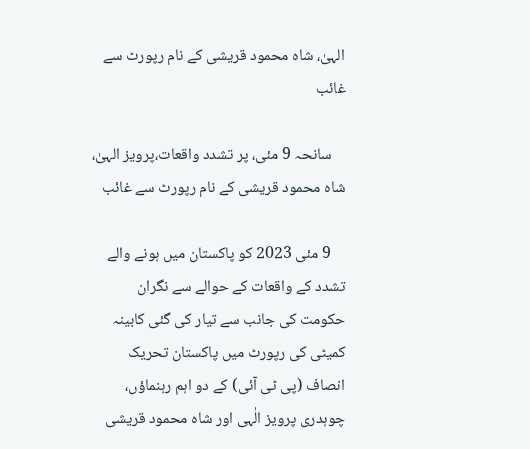الہیٰ، شاہ محمود قریشی کے نام رپورٹ سے غائب

    سانحہ 9 مئی، پر تشدد واقعات،پرویز الہیٰ، شاہ محمود قریشی کے نام رپورٹ سے غائب

    9 مئی 2023 کو پاکستان میں ہونے والے تشدد کے واقعات کے حوالے سے نگران حکومت کی جانب سے تیار کی گئی کابینہ کمیٹی کی رپورٹ میں پاکستان تحریک انصاف (پی ٹی آئی) کے دو اہم رہنماؤں، چوہدری پرویز الٰہی اور شاہ محمود قریشی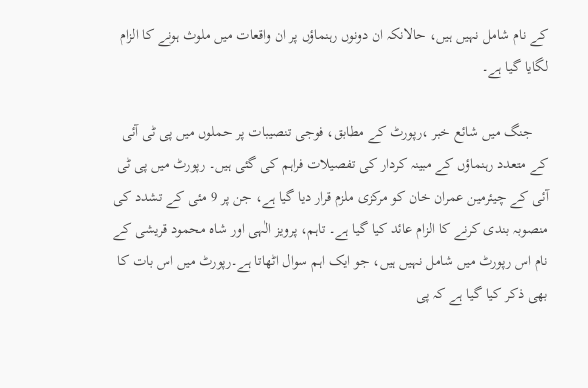کے نام شامل نہیں ہیں، حالانکہ ان دونوں رہنماؤں پر ان واقعات میں ملوث ہونے کا الزام لگایا گیا ہے۔

    جنگ میں شائع خبر ،رپورٹ کے مطابق، فوجی تنصیبات پر حملوں میں پی ٹی آئی کے متعدد رہنماؤں کے مبینہ کردار کی تفصیلات فراہم کی گئی ہیں۔ رپورٹ میں پی ٹی آئی کے چیئرمین عمران خان کو مرکزی ملزم قرار دیا گیا ہے، جن پر 9 مئی کے تشدد کی منصوبہ بندی کرنے کا الزام عائد کیا گیا ہے۔ تاہم، پرویز الٰہی اور شاہ محمود قریشی کے نام اس رپورٹ میں شامل نہیں ہیں، جو ایک اہم سوال اٹھاتا ہے۔رپورٹ میں اس بات کا بھی ذکر کیا گیا ہے کہ پی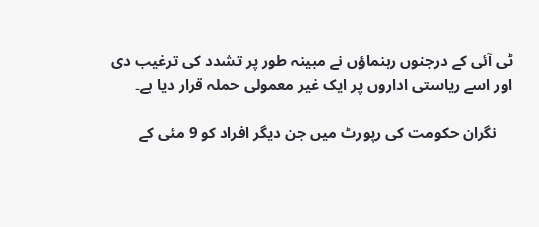ٹی آئی کے درجنوں رہنماؤں نے مبینہ طور پر تشدد کی ترغیب دی اور اسے ریاستی اداروں پر ایک غیر معمولی حملہ قرار دیا ہے۔

    نگران حکومت کی رپورٹ میں جن دیگر افراد کو 9 مئی کے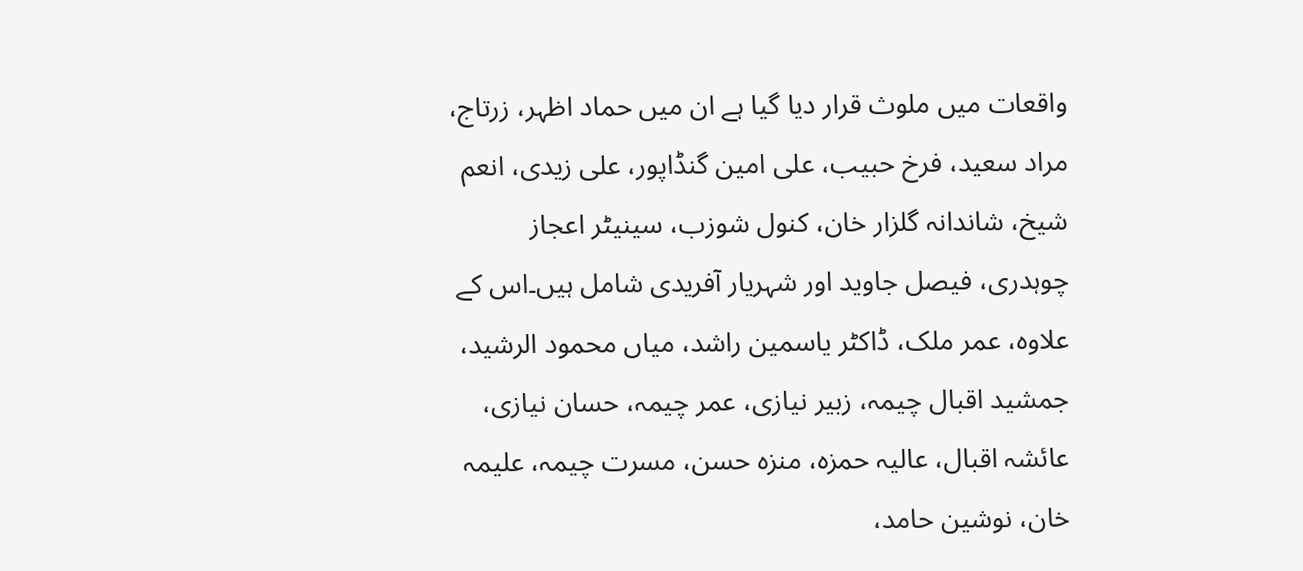واقعات میں ملوث قرار دیا گیا ہے ان میں حماد اظہر، زرتاج، مراد سعید، فرخ حبیب، علی امین گنڈاپور، علی زیدی، انعم شیخ، شاندانہ گلزار خان، کنول شوزب، سینیٹر اعجاز چوہدری، فیصل جاوید اور شہریار آفریدی شامل ہیں۔اس کے علاوہ، عمر ملک، ڈاکٹر یاسمین راشد، میاں محمود الرشید، جمشید اقبال چیمہ، زبیر نیازی، عمر چیمہ، حسان نیازی، عائشہ اقبال، عالیہ حمزہ، منزہ حسن، مسرت چیمہ، علیمہ خان، نوشین حامد،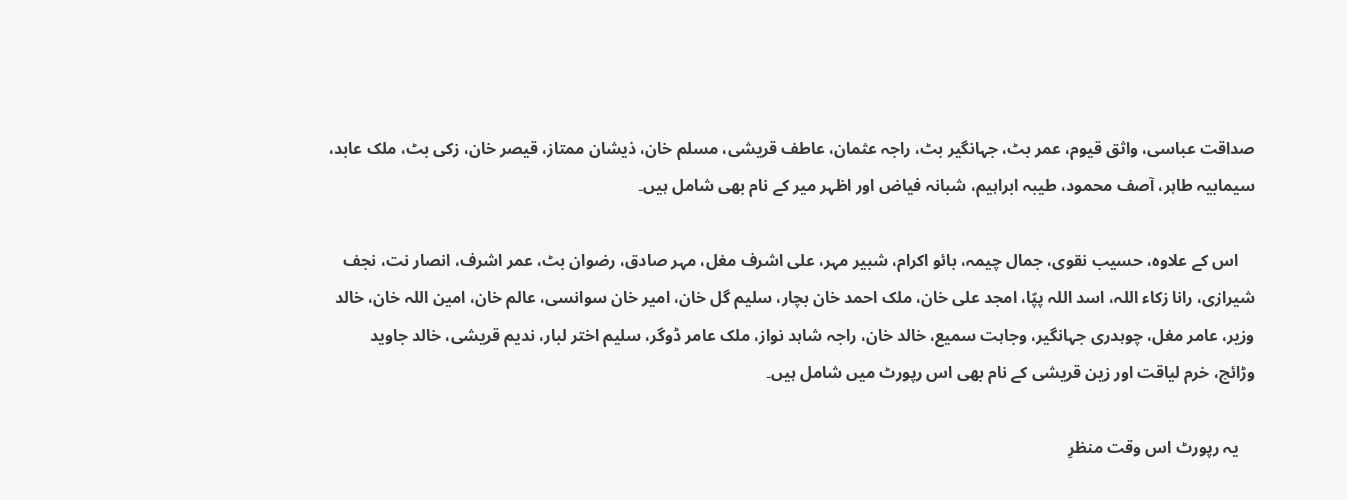صداقت عباسی، واثق قیوم، عمر بٹ، جہانگیر بٹ، راجہ عثمان، عاطف قریشی، مسلم خان، ذیشان ممتاز، قیصر خان، زکی بٹ، ملک عابد، سیمابیہ طاہر، آصف محمود، طیبہ ابراہیم، شبانہ فیاض اور اظہر میر کے نام بھی شامل ہیں۔

    اس کے علاوہ، حسیب نقوی، جمال چیمہ، بائو اکرام، شبیر مہر، علی اشرف مغل، مہر صادق، رضوان بٹ، عمر اشرف، انصار نت، نجف شیرازی، رانا زکاء اللہ، اسد اللہ پپّا، امجد علی خان، ملک احمد خان بچار، سلیم گل خان، امیر خان سوانسی، عالم خان، امین اللہ خان، خالد وزیر، عامر مغل، چوہدری جہانگیر، وجاہت سمیع، خالد خان، راجہ شاہد نواز، ملک عامر ڈوگر، سلیم اختر لبار، ندیم قریشی، خالد جاوید وڑائچ، خرم لیاقت اور زین قریشی کے نام بھی اس رپورٹ میں شامل ہیں۔

    یہ رپورٹ اس وقت منظرِ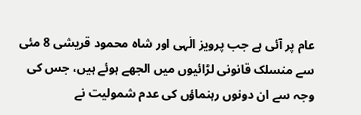عام پر آئی ہے جب پرویز الٰہی اور شاہ محمود قریشی 8 مئی سے منسلک قانونی لڑائیوں میں الجھے ہوئے ہیں، جس کی وجہ سے ان دونوں رہنماؤں کی عدم شمولیت نے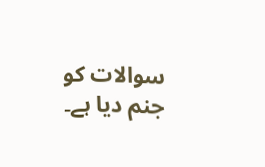سوالات کو جنم دیا ہے۔